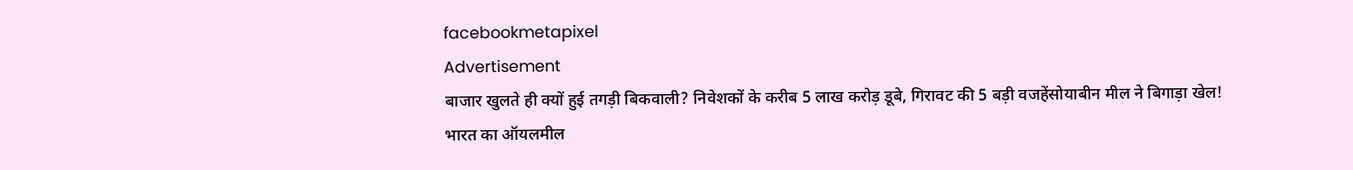facebookmetapixel
Advertisement
बाजार खुलते ही क्यों हुई तगड़ी बिकवाली? निवेशकों के करीब 5 लाख करोड़ डूबे, गिरावट की 5 बड़ी वजहेंसोयाबीन मील ने बिगाड़ा खेल! भारत का ऑयलमील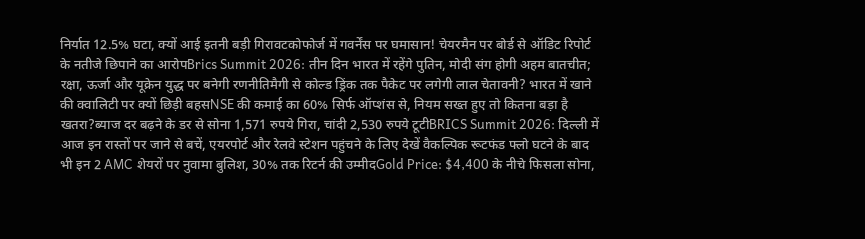निर्यात 12.5% घटा, क्यों आई इतनी बड़ी गिरावटकोफोर्ज में गवर्नेंस पर घमासान! चेयरमैन पर बोर्ड से ऑडिट रिपोर्ट के नतीजे छिपाने का आरोपBrics Summit 2026: तीन दिन भारत में रहेंगे पुतिन, मोदी संग होगी अहम बातचीत; रक्षा, ऊर्जा और यूक्रेन युद्ध पर बनेगी रणनीतिमैगी से कोल्ड ड्रिंक तक पैकेट पर लगेगी लाल चेतावनी? भारत में खाने की क्वालिटी पर क्यों छिड़ी बहसNSE की कमाई का 60% सिर्फ ऑप्शंस से, नियम सख्त हुए तो कितना बड़ा है खतरा?ब्याज दर बढ़ने के डर से सोना 1,571 रुपये गिरा, चांदी 2,530 रुपये टूटीBRICS Summit 2026: दिल्ली में आज इन रास्तों पर जाने से बचें, एयरपोर्ट और रेलवे स्टेशन पहुंचने के लिए देखें वैकल्पिक रूटफंड फ्लो घटने के बाद भी इन 2 AMC शेयरों पर नुवामा बुलिश, 30% तक रिटर्न की उम्मीदGold Price: $4,400 के नीचे फिसला सोना,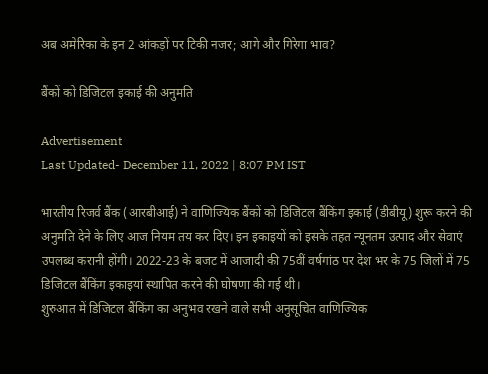अब अमेरिका के इन 2 आंकड़ों पर टिकी नजर; आगे और गिरेगा भाव?

बैंकों को डिजिटल इकाई की अनुमति

Advertisement
Last Updated- December 11, 2022 | 8:07 PM IST

भारतीय रिजर्व बैंक (आरबीआई) ने वाणिज्यिक बैंकों को डिजिटल बैंकिंग इकाई (डीबीयू) शुरू करने की अनुमति देने के लिए आज नियम तय कर दिए। इन इकाइयों को इसके तहत न्यूनतम उत्पाद और सेवाएं उपलब्ध करानी होंगी। 2022-23 के बजट में आजादी की 75वीं वर्षगांठ पर देश भर के 75 जिलों में 75 डिजिटल बैंकिंग इकाइयां स्थापित करने की घोषणा की गई थी।
शुरुआत में डिजिटल बैंकिंग का अनुभव रखने वाले सभी अनुसूचित वाणिज्यिक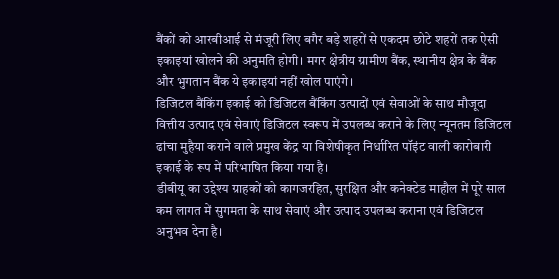बैंकों को आरबीआई से मंजूरी लिए बगैर बड़े शहरों से एकदम छोटे शहरों तक ऐसी इकाइयां खोलने की अनुमति होगी। मगर क्षेत्रीय ग्रामीण बैंक, स्थानीय क्षेत्र के बैंक और भुगतान बैंक ये इकाइयां नहीं खोल पाएंगे।
डिजिटल बैंकिंग इकाई को डिजिटल बैंकिंग उत्पादों एवं सेवाओं के साथ मौजूदा वित्तीय उत्पाद एवं सेवाएं डिजिटल स्वरूप में उपलब्ध कराने के लिए न्यूनतम डिजिटल ढांचा मुहैया कराने वाले प्रमुख केंद्र या विशेषीकृत निर्धारित पॉइंट वाली कारोबारी इकाई के रूप में परिभाषित किया गया है।
डीबीयू का उद्देश्य ग्राहकों को कागजरहित, सुरक्षित और कनेक्टेड माहौल में पूरे साल कम लागत में सुगमता के साथ सेवाएं और उत्पाद उपलब्ध कराना एवं डिजिटल अनुभव देना है।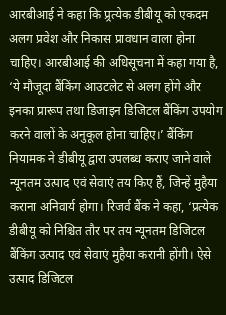आरबीआई ने कहा कि प्र्रत्येक डीबीयू को एकदम अलग प्रवेश और निकास प्रावधान वाला होना चाहिए। आरबीआई की अधिसूचना में कहा गया है, ‘ये मौजूदा बैंकिंग आउटलेट से अलग होंगे और इनका प्रारूप तथा डिजाइन डिजिटल बैंकिंग उपयोग करने वालों के अनुकूल होना चाहिए।’ बैंकिंग नियामक ने डीबीयू द्वारा उपलब्ध कराए जाने वाले न्यूनतम उत्पाद एवं सेवाएं तय किए हैं, जिन्हें मुहैया कराना अनिवार्य होगा। रिजर्व बैंक ने कहा, ‘प्रत्येक डीबीयू को निश्चित तौर पर तय न्यूनतम डिजिटल बैंकिंग उत्पाद एवं सेवाएं मुहैया करानी होंगी। ऐसे उत्पाद डिजिटल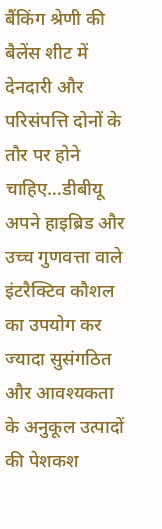बैंकिंग श्रेणी की बैलेंस शीट में देनदारी और परिसंपत्ति दोनों के तौर पर होने चाहिए…डीबीयू अपने हाइब्रिड और उच्च गुणवत्ता वाले इंटरैक्टिव कौशल का उपयोग कर ज्यादा सुसंगठित और आवश्यकता के अनुकूल उत्पादों की पेशकश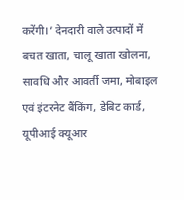करेंगी।’ देनदारी वाले उत्पादों में बचत खाता, चालू खाता खोलना, सावधि और आवर्ती जमा, मोबाइल एवं इंटरनेट बैंकिंग, डेबिट कार्ड, यूपीआई क्यूआर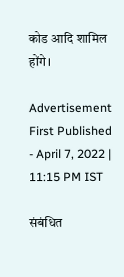कोड आदि शामिल होंगे।

Advertisement
First Published - April 7, 2022 | 11:15 PM IST

संबंधित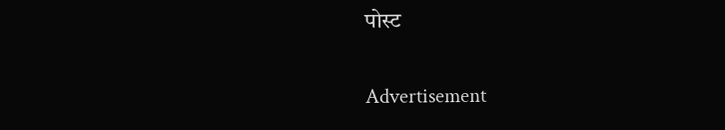पोस्ट

Advertisement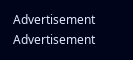Advertisement
Advertisement